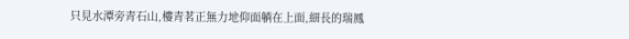只見水潭旁青石山,樓青茗正無力地仰面躺在上面,細長的瑞鳳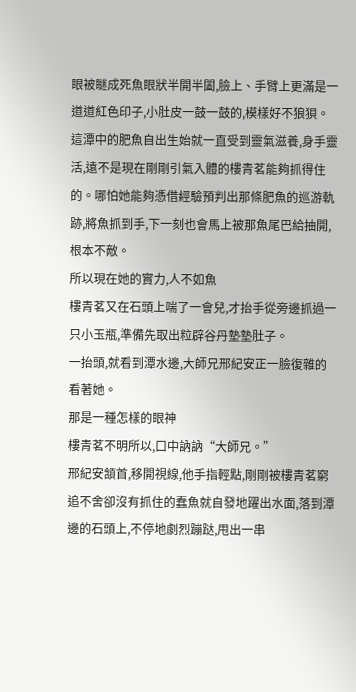眼被瞇成死魚眼狀半開半闔,臉上、手臂上更滿是一道道紅色印子,小肚皮一鼓一鼓的,模樣好不狼狽。
這潭中的肥魚自出生始就一直受到靈氣滋養,身手靈活,遠不是現在剛剛引氣入體的樓青茗能夠抓得住的。哪怕她能夠憑借經驗預判出那條肥魚的巡游軌跡,將魚抓到手,下一刻也會馬上被那魚尾巴給抽開,根本不敵。
所以現在她的實力,人不如魚
樓青茗又在石頭上喘了一會兒,才抬手從旁邊抓過一只小玉瓶,準備先取出粒辟谷丹墊墊肚子。
一抬頭,就看到潭水邊,大師兄邢紀安正一臉復雜的看著她。
那是一種怎樣的眼神
樓青茗不明所以,口中訥訥“大師兄。”
邢紀安頷首,移開視線,他手指輕點,剛剛被樓青茗窮追不舍卻沒有抓住的蠢魚就自發地躍出水面,落到潭邊的石頭上,不停地劇烈蹦跶,甩出一串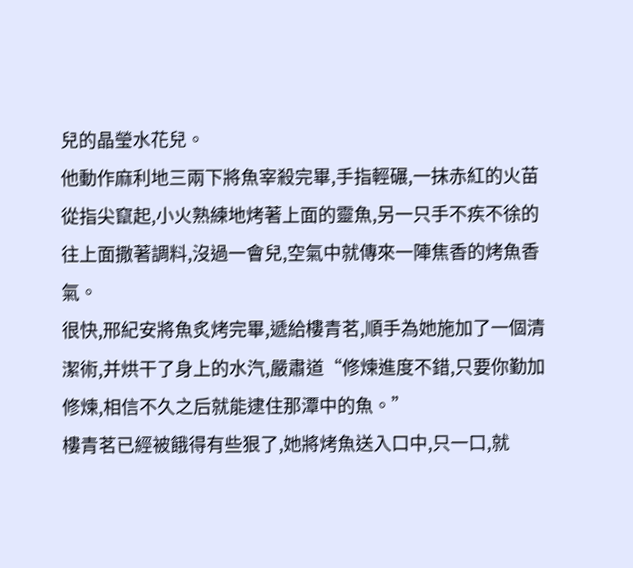兒的晶瑩水花兒。
他動作麻利地三兩下將魚宰殺完畢,手指輕碾,一抹赤紅的火苗從指尖竄起,小火熟練地烤著上面的靈魚,另一只手不疾不徐的往上面撒著調料,沒過一會兒,空氣中就傳來一陣焦香的烤魚香氣。
很快,邢紀安將魚炙烤完畢,遞給樓青茗,順手為她施加了一個清潔術,并烘干了身上的水汽,嚴肅道“修煉進度不錯,只要你勤加修煉,相信不久之后就能逮住那潭中的魚。”
樓青茗已經被餓得有些狠了,她將烤魚送入口中,只一口,就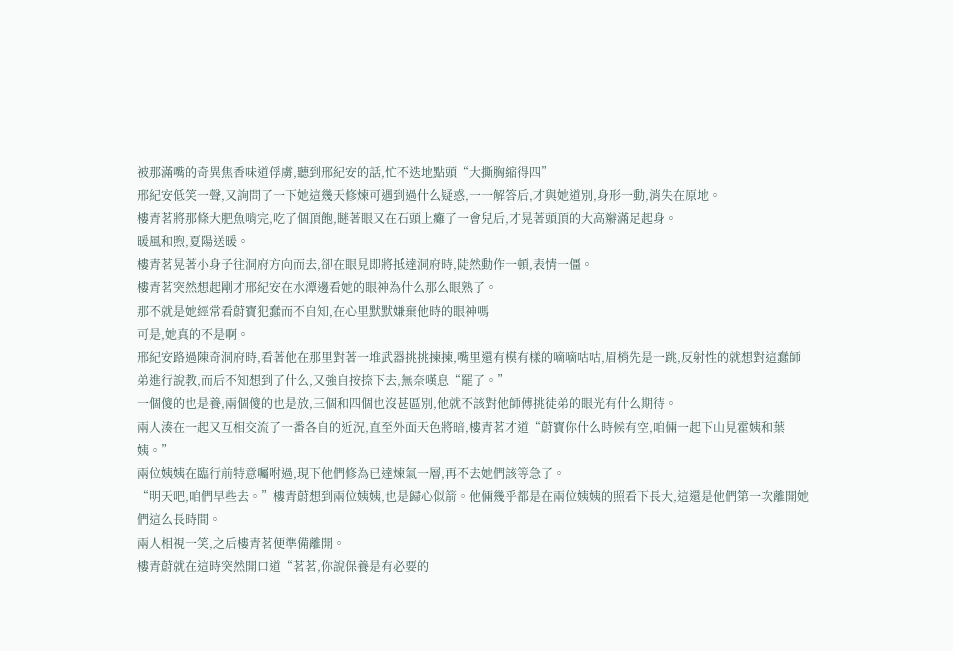被那滿嘴的奇異焦香味道俘虜,聽到邢紀安的話,忙不迭地點頭“大撕胸縮得四”
邢紀安低笑一聲,又詢問了一下她這幾天修煉可遇到過什么疑惑,一一解答后,才與她道別,身形一動,消失在原地。
樓青茗將那條大肥魚啃完,吃了個頂飽,瞇著眼又在石頭上癱了一會兒后,才晃著頭頂的大高辮滿足起身。
暖風和煦,夏陽送暖。
樓青茗晃著小身子往洞府方向而去,卻在眼見即將抵達洞府時,陡然動作一頓,表情一僵。
樓青茗突然想起剛才邢紀安在水潭邊看她的眼神為什么那么眼熟了。
那不就是她經常看蔚寶犯蠢而不自知,在心里默默嫌棄他時的眼神嗎
可是,她真的不是啊。
邢紀安路過陳奇洞府時,看著他在那里對著一堆武器挑挑揀揀,嘴里還有模有樣的嘀嘀咕咕,眉梢先是一跳,反射性的就想對這蠢師弟進行說教,而后不知想到了什么,又強自按捺下去,無奈嘆息“罷了。”
一個傻的也是養,兩個傻的也是放,三個和四個也沒甚區別,他就不該對他師傅挑徒弟的眼光有什么期待。
兩人湊在一起又互相交流了一番各自的近況,直至外面天色將暗,樓青茗才道“蔚寶你什么時候有空,咱倆一起下山見霍姨和葉姨。”
兩位姨姨在臨行前特意囑咐過,現下他們修為已達煉氣一層,再不去她們該等急了。
“明天吧,咱們早些去。”樓青蔚想到兩位姨姨,也是歸心似箭。他倆幾乎都是在兩位姨姨的照看下長大,這還是他們第一次離開她們這么長時間。
兩人相視一笑,之后樓青茗便準備離開。
樓青蔚就在這時突然開口道“茗茗,你說保養是有必要的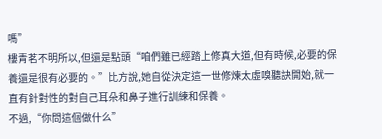嗎”
樓青茗不明所以,但還是點頭“咱們雖已經踏上修真大道,但有時候,必要的保養還是很有必要的。”比方說,她自從決定這一世修煉太虛嗅聽訣開始,就一直有針對性的對自己耳朵和鼻子進行訓練和保養。
不過,“你問這個做什么”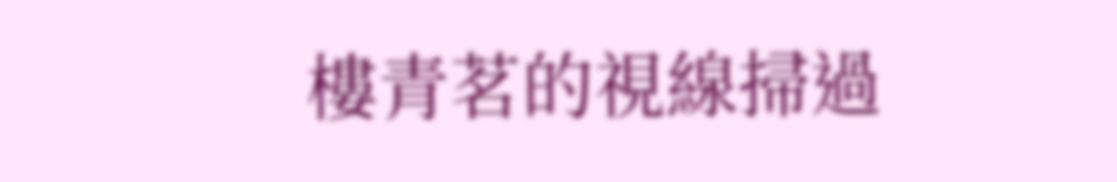樓青茗的視線掃過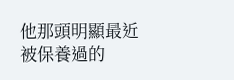他那頭明顯最近被保養過的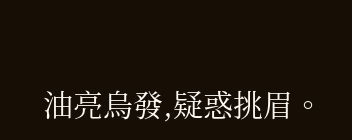油亮烏發,疑惑挑眉。